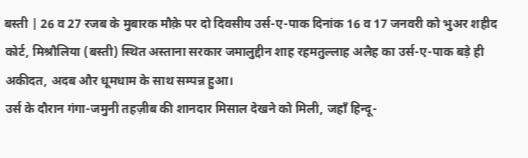बस्ती | 26 व 27 रजब के मुबारक मौक़े पर दो दिवसीय उर्स-ए-पाक दिनांक 16 व 17 जनवरी को भुअर शहीद कोर्ट, मिश्रौलिया (बस्ती) स्थित अस्ताना सरकार जमालुद्दीन शाह रहमतुल्लाह अलैह का उर्स-ए-पाक बड़े ही अकीदत, अदब और धूमधाम के साथ सम्पन्न हुआ।
उर्स के दौरान गंगा-जमुनी तहज़ीब की शानदार मिसाल देखने को मिली, जहाँ हिन्दू-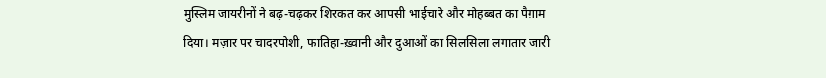मुस्लिम जायरीनों ने बढ़-चढ़कर शिरकत कर आपसी भाईचारे और मोहब्बत का पैग़ाम दिया। मज़ार पर चादरपोशी, फातिहा-ख़्वानी और दुआओं का सिलसिला लगातार जारी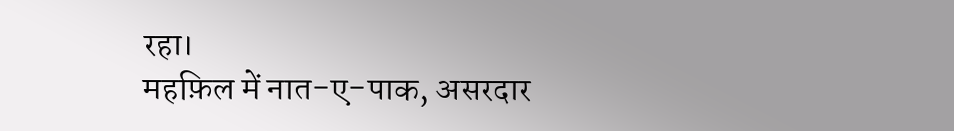रहा।
महफ़िल में नात-ए-पाक, असरदार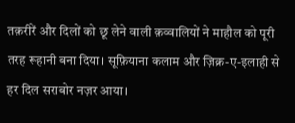तक़रीरें और दिलों को छू लेने वाली क़व्वालियों ने माहौल को पूरी तरह रूहानी बना दिया। सूफ़ियाना कलाम और ज़िक्र-ए-इलाही से हर दिल सराबोर नज़र आया।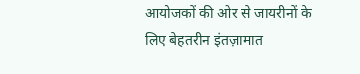आयोजकों की ओर से जायरीनों के लिए बेहतरीन इंतज़ामात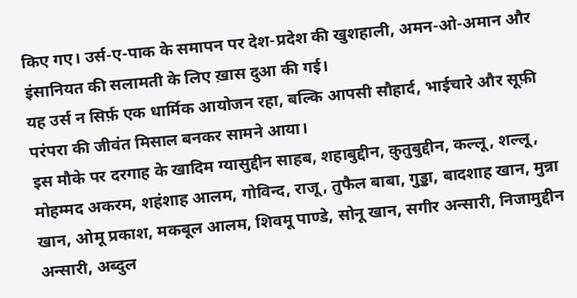किए गए। उर्स-ए-पाक के समापन पर देश-प्रदेश की खुशहाली, अमन-ओ-अमान और इंसानियत की सलामती के लिए ख़ास दुआ की गई।
यह उर्स न सिर्फ़ एक धार्मिक आयोजन रहा, बल्कि आपसी सौहार्द, भाईचारे और सूफ़ी परंपरा की जीवंत मिसाल बनकर सामने आया।
इस मौके पर दरगाह के खादिम ग्यासुद्दीन साहब, शहाबुद्दीन, क़ुतुबुद्दीन, कल्लू, शल्लू, मोहम्मद अकरम, शहंशाह आलम, गोविन्द, राजू, तुफैल बाबा, गुड्डा, बादशाह खान, मुन्ना खान, ओमू प्रकाश, मकबूल आलम, शिवमू पाण्डे, सोनू खान, सगीर अन्सारी, निजामुद्दीन अन्सारी, अब्दुल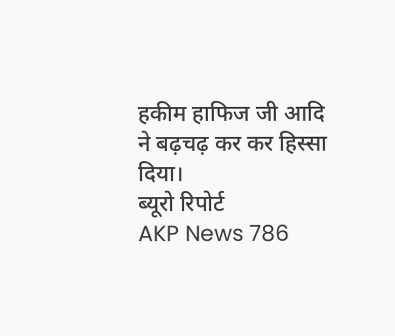हकीम हाफिज जी आदि ने बढ़चढ़ कर कर हिस्सा दिया।
ब्यूरो रिपोर्ट
AKP News 786